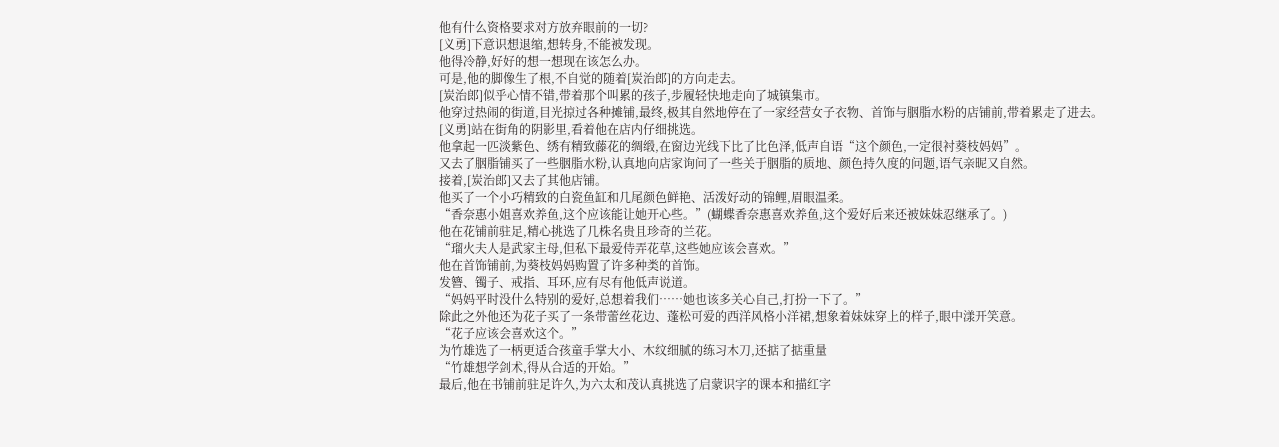他有什么资格要求对方放弃眼前的一切?
[义勇]下意识想退缩,想转身,不能被发现。
他得冷静,好好的想一想现在该怎么办。
可是,他的脚像生了根,不自觉的随着[炭治郎]的方向走去。
[炭治郎]似乎心情不错,带着那个叫累的孩子,步履轻快地走向了城镇集市。
他穿过热闹的街道,目光掠过各种摊铺,最终,极其自然地停在了一家经营女子衣物、首饰与胭脂水粉的店铺前,带着累走了进去。
[义勇]站在街角的阴影里,看着他在店内仔细挑选。
他拿起一匹淡紫色、绣有精致藤花的绸缎,在窗边光线下比了比色泽,低声自语“这个颜色,一定很衬葵枝妈妈”。
又去了胭脂铺买了一些胭脂水粉,认真地向店家询问了一些关于胭脂的质地、颜色持久度的问题,语气亲昵又自然。
接着,[炭治郎]又去了其他店铺。
他买了一个小巧精致的白瓷鱼缸和几尾颜色鲜艳、活泼好动的锦鲤,眉眼温柔。
“香奈惠小姐喜欢养鱼,这个应该能让她开心些。”(蝴蝶香奈惠喜欢养鱼,这个爱好后来还被妹妹忍继承了。)
他在花铺前驻足,精心挑选了几株名贵且珍奇的兰花。
“瑠火夫人是武家主母,但私下最爱侍弄花草,这些她应该会喜欢。”
他在首饰铺前,为葵枝妈妈购置了许多种类的首饰。
发簪、镯子、戒指、耳环,应有尽有他低声说道。
“妈妈平时没什么特别的爱好,总想着我们……她也该多关心自己,打扮一下了。”
除此之外他还为花子买了一条带蕾丝花边、蓬松可爱的西洋风格小洋裙,想象着妹妹穿上的样子,眼中漾开笑意。
“花子应该会喜欢这个。”
为竹雄选了一柄更适合孩童手掌大小、木纹细腻的练习木刀,还掂了掂重量
“竹雄想学剑术,得从合适的开始。”
最后,他在书铺前驻足许久,为六太和茂认真挑选了启蒙识字的课本和描红字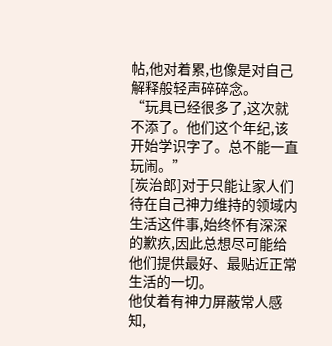帖,他对着累,也像是对自己解释般轻声碎碎念。
“玩具已经很多了,这次就不添了。他们这个年纪,该开始学识字了。总不能一直玩闹。”
[炭治郎]对于只能让家人们待在自己神力维持的领域内生活这件事,始终怀有深深的歉疚,因此总想尽可能给他们提供最好、最贴近正常生活的一切。
他仗着有神力屏蔽常人感知,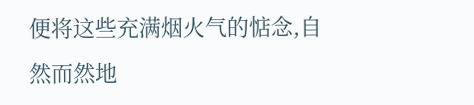便将这些充满烟火气的惦念,自然而然地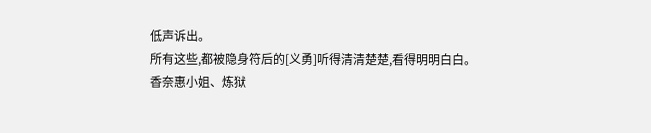低声诉出。
所有这些,都被隐身符后的[义勇]听得清清楚楚,看得明明白白。
香奈惠小姐、炼狱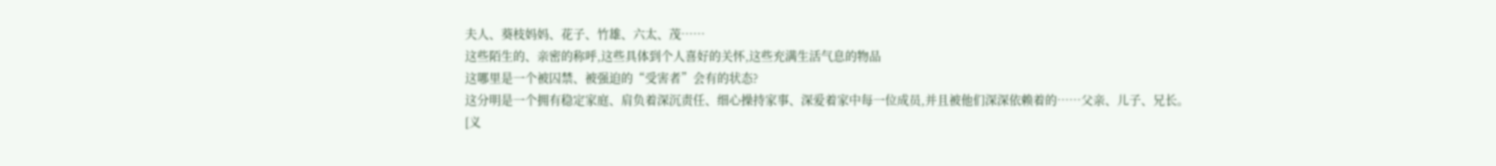夫人、葵枝妈妈、花子、竹雄、六太、茂……
这些陌生的、亲密的称呼,这些具体到个人喜好的关怀,这些充满生活气息的物品
这哪里是一个被囚禁、被强迫的“受害者”会有的状态?
这分明是一个拥有稳定家庭、肩负着深沉责任、细心操持家事、深爱着家中每一位成员,并且被他们深深依赖着的……父亲、儿子、兄长。
[义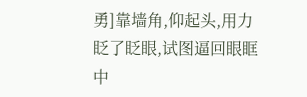勇]靠墙角,仰起头,用力眨了眨眼,试图逼回眼眶中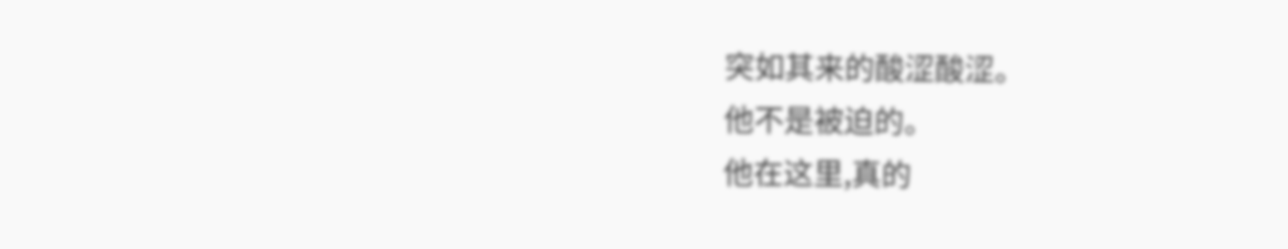突如其来的酸涩酸涩。
他不是被迫的。
他在这里,真的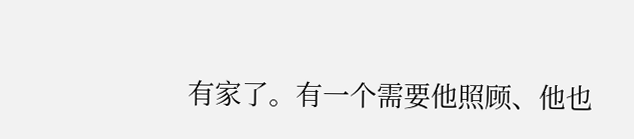有家了。有一个需要他照顾、他也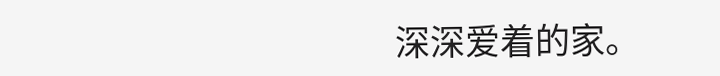深深爱着的家。